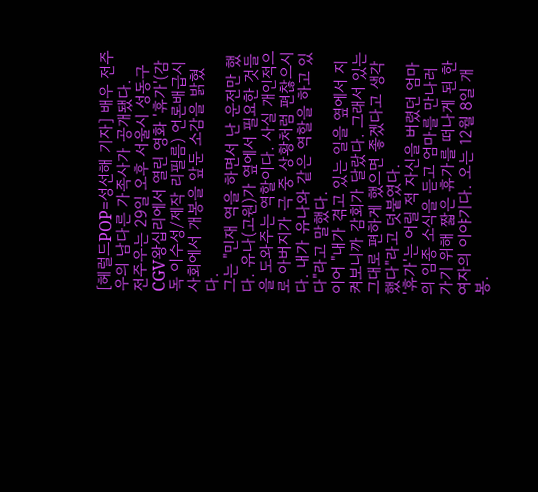[헤럴드POP=성선해 기자] 배우 전주우의 남다른 가족사가 공개됐다.
전주우는 29일 오후 서울시 성동구 CGV왕십리에서 열린 영화 '휴가'(감독 이수성/제작 리필름) 언론배급시사회에서 개봉을 앞둔 소감을 밝혔다.
그는 "민재 역을 하면서 난 운전만 했다. 유나(고원)가 옆에서 필요한 것들을 도와주는 역할이다. 사실 개인적으로 아버지가 극 중 상황처럼 편찮으시다. 내가 유나와 같은 역할을 하고 있다"라고 말했다.
이어 "내가 겪고 있는 일을 옆에서 지켜보니까 감회가 달랐다. 그래서 있는 그대로 편하게 했으면 좋겠다고 생각했다"라고 덧붙였다.
'휴가'는 어릴 적 자신을 버렸던 엄마의 임종 소식을 듣고 엄마를 만나러 가기 위해 짧은 휴가를 떠나게 된 한 여자의 이야기다. 오는 12월 8일 개봉.